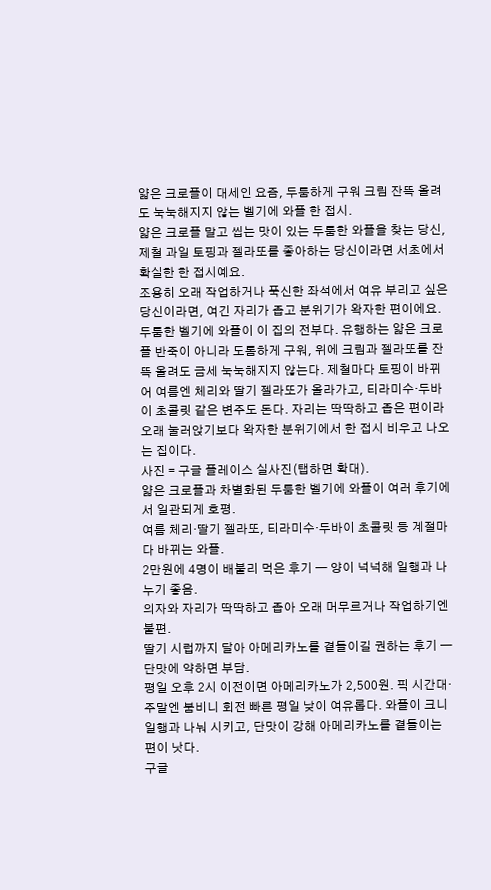얇은 크로플이 대세인 요즘, 두툼하게 구워 크림 잔뜩 올려도 눅눅해지지 않는 벨기에 와플 한 접시.
얇은 크로플 말고 씹는 맛이 있는 두툼한 와플을 찾는 당신, 제철 과일 토핑과 젤라또를 좋아하는 당신이라면 서초에서 확실한 한 접시예요.
조용히 오래 작업하거나 푹신한 좌석에서 여유 부리고 싶은 당신이라면, 여긴 자리가 좁고 분위기가 왁자한 편이에요.
두툼한 벨기에 와플이 이 집의 전부다. 유행하는 얇은 크로플 반죽이 아니라 도톰하게 구워, 위에 크림과 젤라또를 잔뜩 올려도 금세 눅눅해지지 않는다. 제철마다 토핑이 바뀌어 여름엔 체리와 딸기 젤라또가 올라가고, 티라미수·두바이 초콜릿 같은 변주도 돈다. 자리는 딱딱하고 좁은 편이라 오래 눌러앉기보다 왁자한 분위기에서 한 접시 비우고 나오는 집이다.
사진 = 구글 플레이스 실사진(탭하면 확대).
얇은 크로플과 차별화된 두툼한 벨기에 와플이 여러 후기에서 일관되게 호평.
여름 체리·딸기 젤라또, 티라미수·두바이 초콜릿 등 계절마다 바뀌는 와플.
2만원에 4명이 배불리 먹은 후기 — 양이 넉넉해 일행과 나누기 좋음.
의자와 자리가 딱딱하고 좁아 오래 머무르거나 작업하기엔 불편.
딸기 시럽까지 달아 아메리카노를 곁들이길 권하는 후기 — 단맛에 약하면 부담.
평일 오후 2시 이전이면 아메리카노가 2,500원. 픽 시간대·주말엔 붐비니 회전 빠른 평일 낮이 여유롭다. 와플이 크니 일행과 나눠 시키고, 단맛이 강해 아메리카노를 곁들이는 편이 낫다.
구글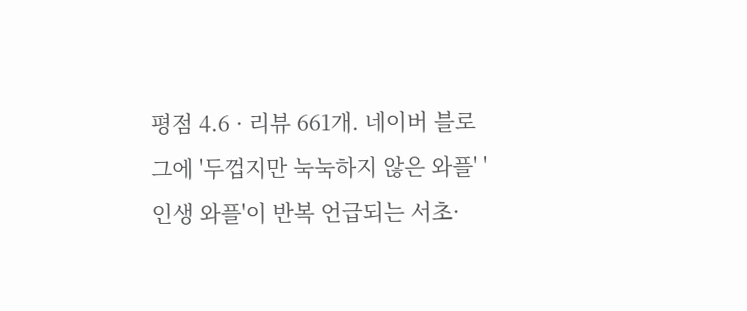평점 4.6 · 리뷰 661개. 네이버 블로그에 '두껍지만 눅눅하지 않은 와플' '인생 와플'이 반복 언급되는 서초·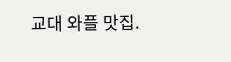교대 와플 맛집.